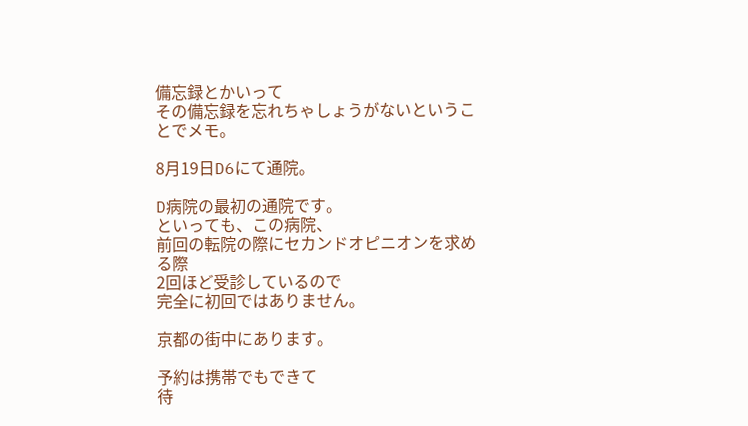備忘録とかいって
その備忘録を忘れちゃしょうがないということでメモ。

8月19日D6にて通院。

D病院の最初の通院です。
といっても、この病院、
前回の転院の際にセカンドオピニオンを求める際
2回ほど受診しているので
完全に初回ではありません。

京都の街中にあります。

予約は携帯でもできて
待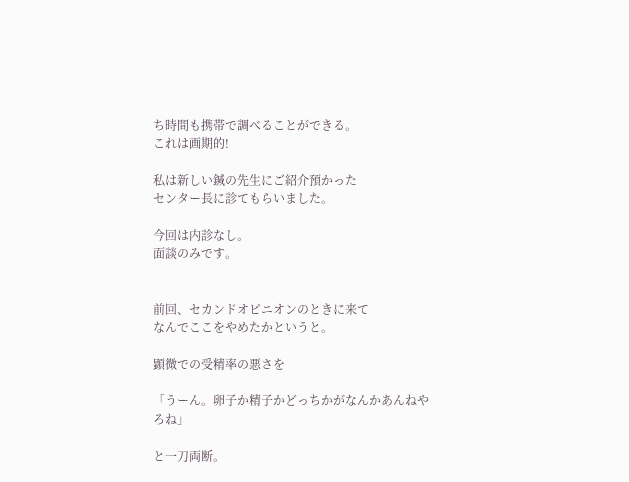ち時間も携帯で調べることができる。
これは画期的!

私は新しい鍼の先生にご紹介預かった
センター長に診てもらいました。

今回は内診なし。
面談のみです。


前回、セカンドオピニオンのときに来て
なんでここをやめたかというと。

顕微での受精率の悪さを

「うーん。卵子か精子かどっちかがなんかあんねやろね」

と一刀両断。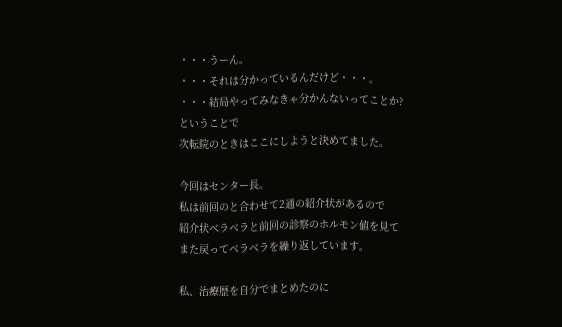・・・うーん。
・・・それは分かっているんだけど・・・。
・・・結局やってみなきゃ分かんないってことか?
ということで
次転院のときはここにしようと決めてました。

今回はセンター長。
私は前回のと合わせて2通の紹介状があるので
紹介状ベラベラと前回の診察のホルモン値を見て
また戻ってベラベラを繰り返しています。

私、治療歴を自分でまとめたのに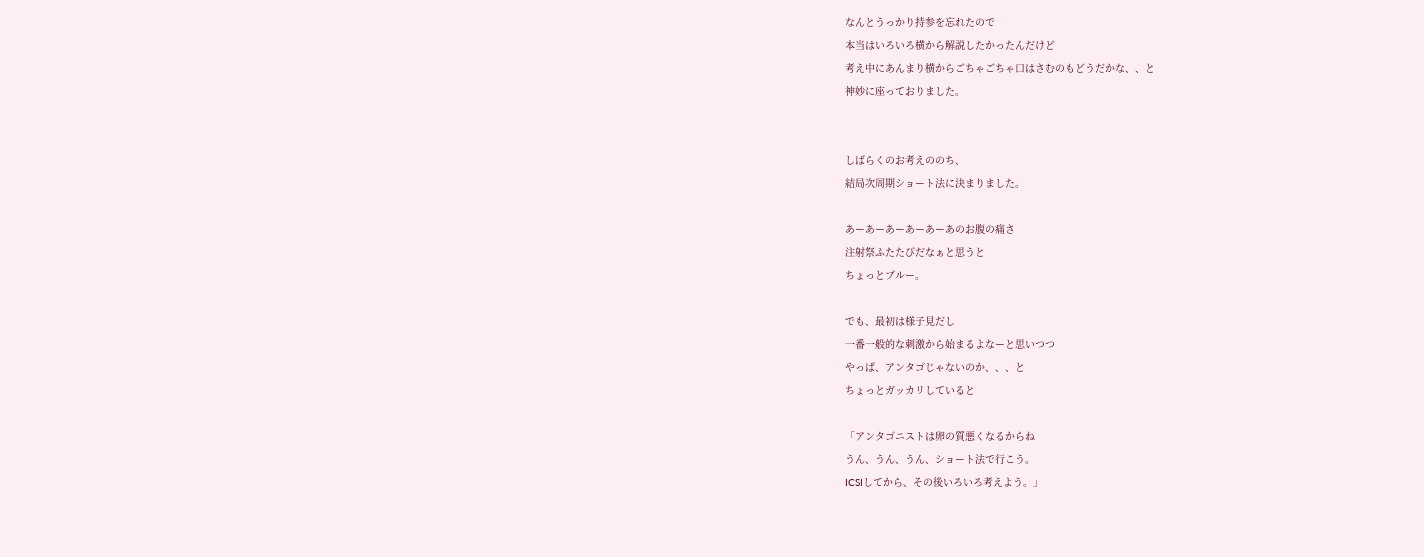なんとうっかり持参を忘れたので
本当はいろいろ横から解説したかったんだけど
考え中にあんまり横からごちゃごちゃ口はさむのもどうだかな、、と
神妙に座っておりました。


しばらくのお考えののち、
結局次周期ショート法に決まりました。

あーあーあーあーあーあのお腹の痛さ
注射祭ふたたびだなぁと思うと
ちょっとブルー。

でも、最初は様子見だし
一番一般的な刺激から始まるよなーと思いつつ
やっぱ、アンタゴじゃないのか、、、と
ちょっとガッカリしていると

「アンタゴニストは卵の質悪くなるからね
うん、うん、うん、ショート法で行こう。
ICSIしてから、その後いろいろ考えよう。」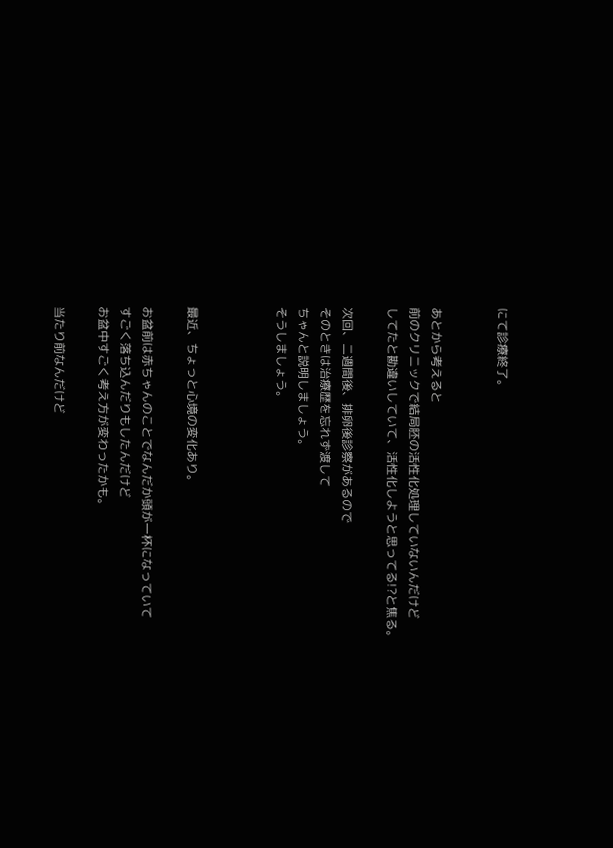にて診療終了。


あとから考えると
前のクリニックで結局胚の活性化処理していないんだけど
してたと勘違いしていて、活性化しようと思ってる!?と焦る。

次回、二週間後、排卵後診察があるので
そのときは治療歴を忘れず渡して
ちゃんと説明しましょう。
そうしましょう。



最近、ちょっと心境の変化あり。

お盆前は赤ちゃんのことでなんだか頭が一杯になっていて
すごく落ち込んだりもしたんだけど
お盆中すごく考え方が変わったかも。

当たり前なんだけど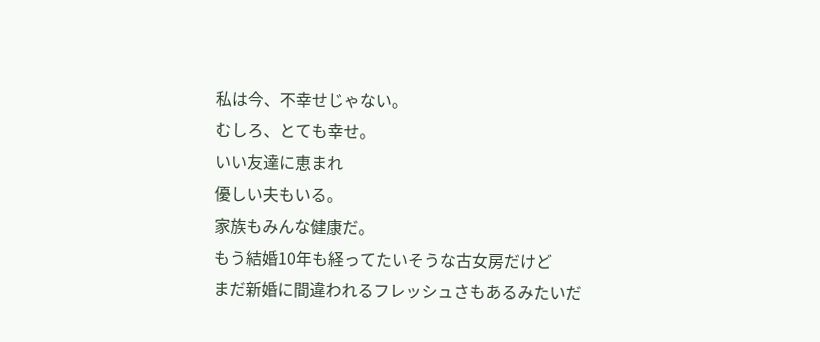私は今、不幸せじゃない。
むしろ、とても幸せ。
いい友達に恵まれ
優しい夫もいる。
家族もみんな健康だ。
もう結婚10年も経ってたいそうな古女房だけど
まだ新婚に間違われるフレッシュさもあるみたいだ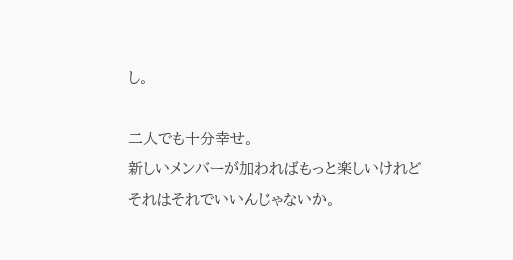し。

二人でも十分幸せ。
新しいメンバーが加わればもっと楽しいけれど
それはそれでいいんじゃないか。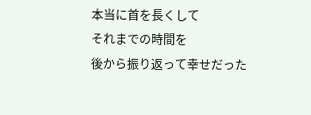本当に首を長くして
それまでの時間を
後から振り返って幸せだった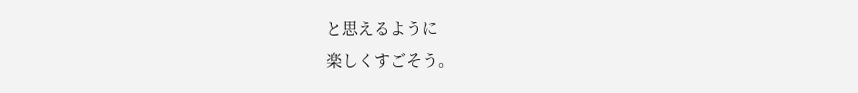と思えるように
楽しくすごそう。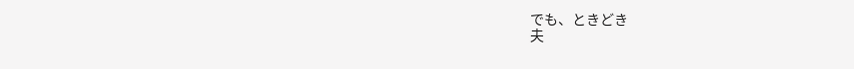でも、ときどき
夫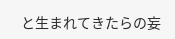と生まれてきたらの妄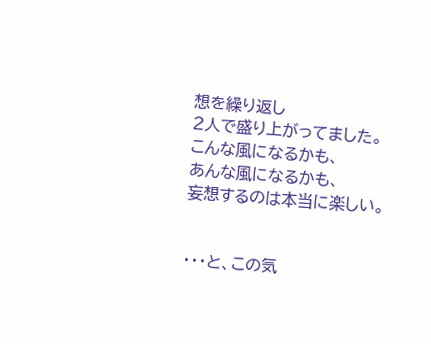想を繰り返し
2人で盛り上がってました。
こんな風になるかも、
あんな風になるかも、
妄想するのは本当に楽しい。


・・・と、この気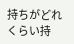持ちがどれくらい持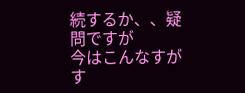続するか、、疑問ですが
今はこんなすがす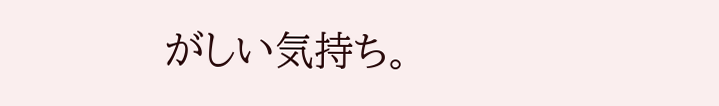がしい気持ち。